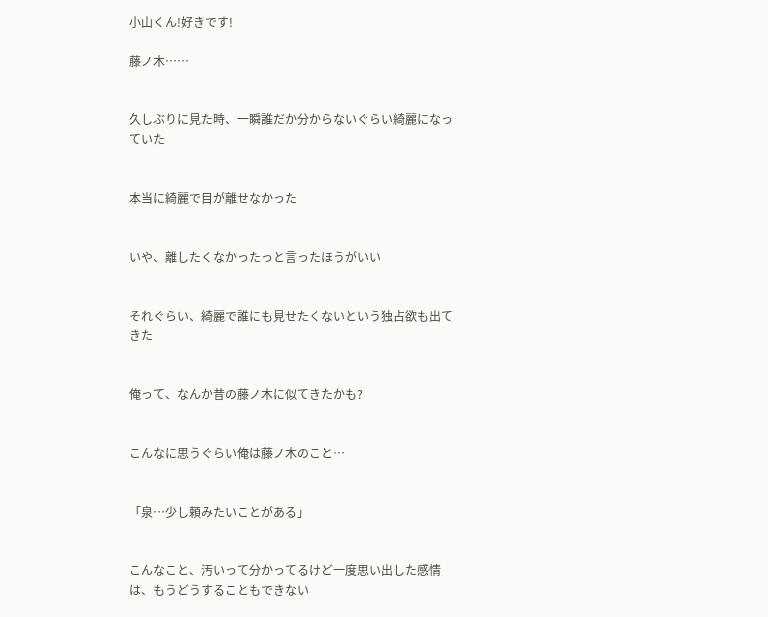小山くん!好きです!

藤ノ木……


久しぶりに見た時、一瞬誰だか分からないぐらい綺麗になっていた


本当に綺麗で目が離せなかった


いや、離したくなかったっと言ったほうがいい


それぐらい、綺麗で誰にも見せたくないという独占欲も出てきた


俺って、なんか昔の藤ノ木に似てきたかも?


こんなに思うぐらい俺は藤ノ木のこと…


「泉…少し頼みたいことがある」


こんなこと、汚いって分かってるけど一度思い出した感情は、もうどうすることもできない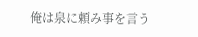俺は泉に頼み事を言う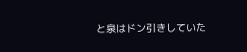と泉はドン引きしていた